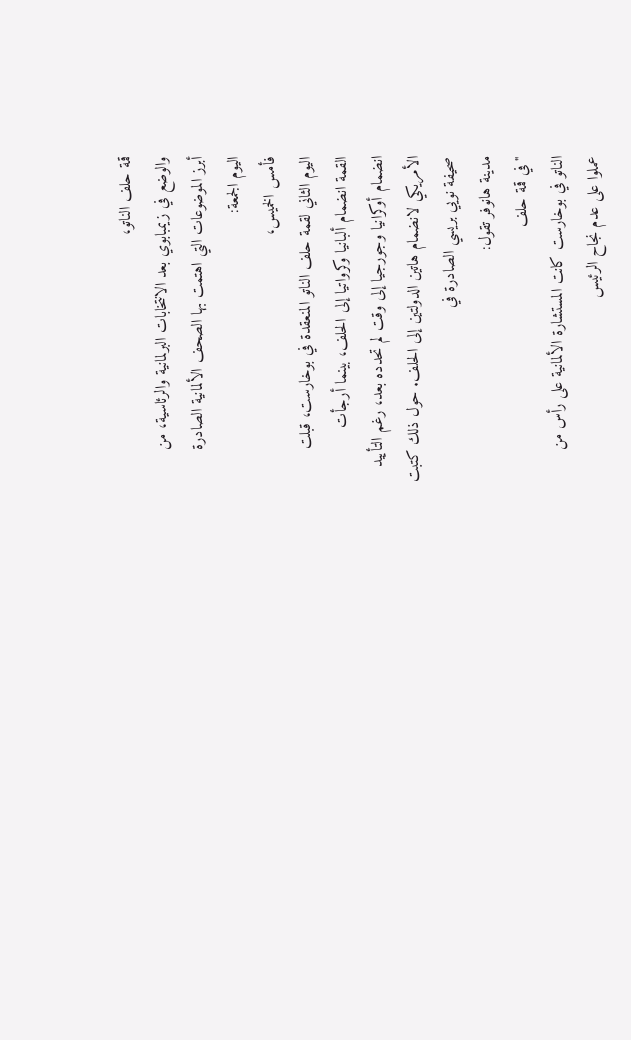قمة حلف الناتو،
والوضع في زيمبابوي بعد الانتخابات البرلمانية والرئاسية، من
أبرز الموضوعات التي اهتمت بها الصحف الألمانية الصادرة
اليوم الجمعة:
فأمس الخميس،
اليوم الثاني لقمة حلف الناتو المنعقدة في بوخارست، قبلت
القمة انضمام ألبانيا وكرواتيا إلى الحلف، بينما أرجأت
انضمام أوكرانيا وجورجيا إلى وقت لم تحدده بعد، رغم التأييد
الأمريكي لانضمام هاتين الدولتين إلى الحلف. حول ذلك كتبت
صحيفة نويي بريسي الصادرة في
مدينة هانوفر تقول:
"في قمة حلف
الناتو في بوخارست كانت المستشارة الألمانية على رأس من
عملوا على عدم نجاح الرئيس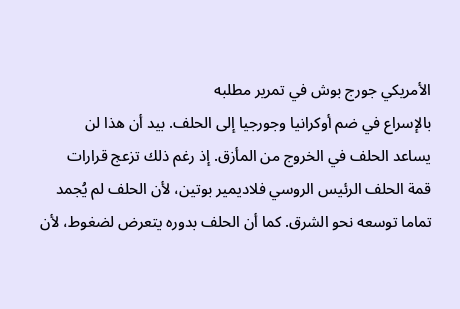الأمريكي جورج بوش في تمرير مطلبه
بالإسراع في ضم أوكرانيا وجورجيا إلى الحلف. بيد أن هذا لن
يساعد الحلف في الخروج من المأزق. إذ رغم ذلك تزعج قرارات
قمة الحلف الرئيس الروسي فلاديمير بوتين، لأن الحلف لم يُجمد
تماما توسعه نحو الشرق. كما أن الحلف بدوره يتعرض لضغوط، لأن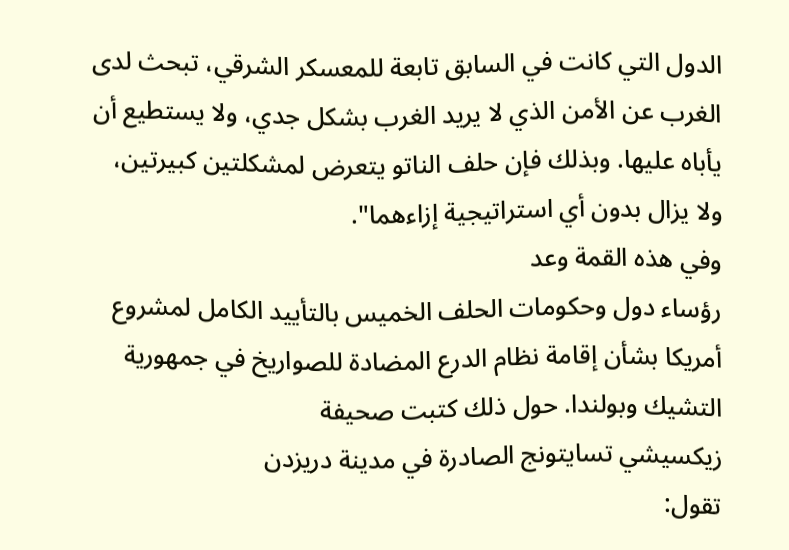الدول التي كانت في السابق تابعة للمعسكر الشرقي، تبحث لدى
الغرب عن الأمن الذي لا يريد الغرب بشكل جدي، ولا يستطيع أن
يأباه عليها. وبذلك فإن حلف الناتو يتعرض لمشكلتين كبيرتين،
ولا يزال بدون أي استراتيجية إزاءهما".
وفي هذه القمة وعد
رؤساء دول وحكومات الحلف الخميس بالتأييد الكامل لمشروع
أمريكا بشأن إقامة نظام الدرع المضادة للصواريخ في جمهورية
التشيك وبولندا. حول ذلك كتبت صحيفة
زيكسيشي تسايتونج الصادرة في مدينة دريزدن
تقول: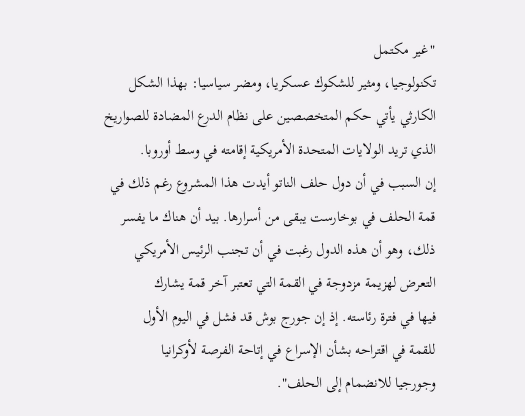"غير مكتمل
تكنولوجيا، ومثير للشكوك عسكريا، ومضر سياسيا: بهذا الشكل
الكارثي يأتي حكم المتخصصين على نظام الدرع المضادة للصواريخ
الذي تريد الولايات المتحدة الأمريكية إقامته في وسط أوروبا.
إن السبب في أن دول حلف الناتو أيدت هذا المشروع رغم ذلك في
قمة الحلف في بوخارست يبقى من أسرارها. بيد أن هناك ما يفسر
ذلك، وهو أن هذه الدول رغبت في أن تجنب الرئيس الأمريكي
التعرض لهزيمة مزدوجة في القمة التي تعتبر آخر قمة يشارك
فيها في فترة رئاسته. إذ إن جورج بوش قد فشل في اليوم الأول
للقمة في اقتراحه بشأن الإسراع في إتاحة الفرصة لأوكرانيا
وجورجيا للانضمام إلى الحلف".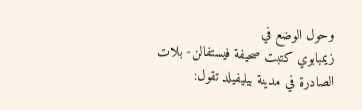وحول الوضع في
زيمبابوي كتبت صحيفة فيستفالن- بلات
الصادرة في مدينة بيليفيلد تقول: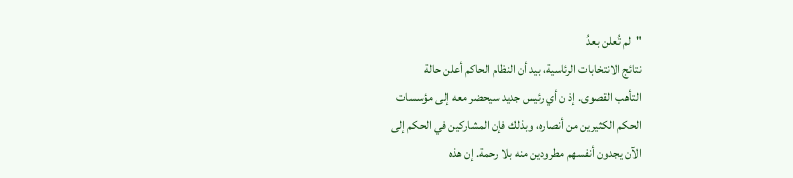"لم تُعلن بعدُ
نتائج الانتخابات الرئاسية، بيد أن النظام الحاكم أعلن حالة
التأهب القصوى. إذ ن أي رئيس جديد سيحضر معه إلى مؤسسات
الحكم الكثيرين من أنصاره، وبذلك فإن المشاركين في الحكم إلى
الآن يجدون أنفسهم مطرودين منه بلا رحمة. إن هذه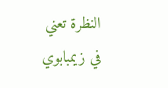النظرة تعني
في زيمبابوي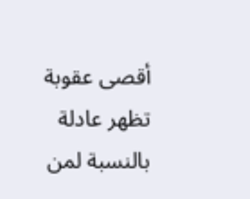أقصى عقوبة تظهر عادلة بالنسبة لمن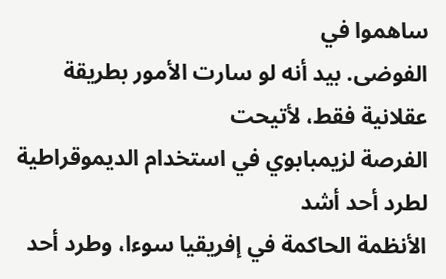ساهموا في
الفوضى. بيد أنه لو سارت الأمور بطريقة عقلانية فقط، لأتيحت
الفرصة لزيمبابوي في استخدام الديموقراطية لطرد أحد أشد
الأنظمة الحاكمة في إفريقيا سوءا، وطرد أحد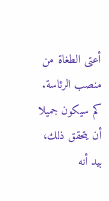أعتى الطغاة من
منصب الرئاسة. كم سيكون جميلا أن يتحقق ذلك، بيد أنه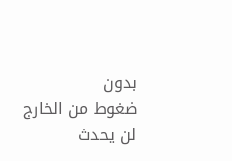بدون
ضغوط من الخارج لن يحدث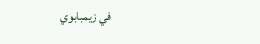في زيمبابوي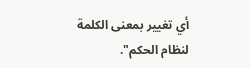أي تغيير بمعنى الكلمة
لنظام الحكم".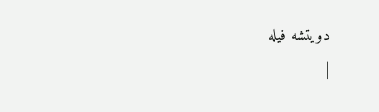دويتشه فيله
|